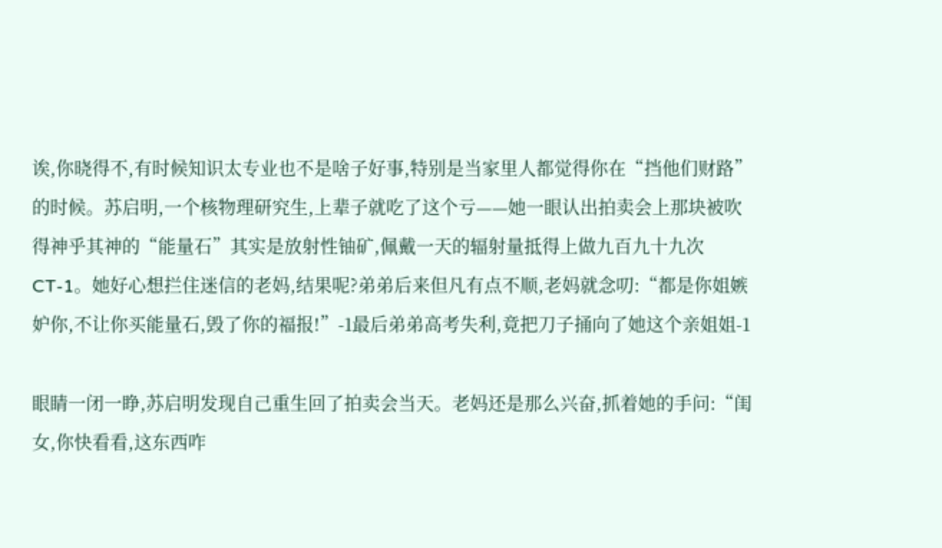诶,你晓得不,有时候知识太专业也不是啥子好事,特别是当家里人都觉得你在“挡他们财路”的时候。苏启明,一个核物理研究生,上辈子就吃了这个亏——她一眼认出拍卖会上那块被吹得神乎其神的“能量石”其实是放射性铀矿,佩戴一天的辐射量抵得上做九百九十九次CT-1。她好心想拦住迷信的老妈,结果呢?弟弟后来但凡有点不顺,老妈就念叨:“都是你姐嫉妒你,不让你买能量石,毁了你的福报!”-1最后弟弟高考失利,竟把刀子捅向了她这个亲姐姐-1

眼睛一闭一睁,苏启明发现自己重生回了拍卖会当天。老妈还是那么兴奋,抓着她的手问:“闺女,你快看看,这东西咋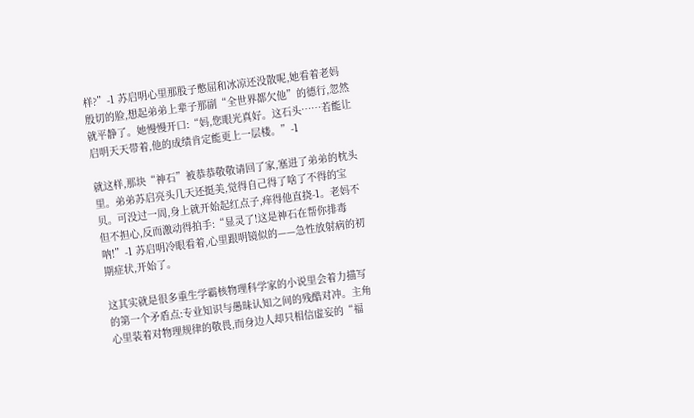样?”-1 苏启明心里那股子憋屈和冰凉还没散呢,她看着老妈殷切的脸,想起弟弟上辈子那副“全世界都欠他”的德行,忽然就平静了。她慢慢开口:“妈,您眼光真好。这石头……若能让启明天天带着,他的成绩肯定能更上一层楼。”-1

就这样,那块“神石”被恭恭敬敬请回了家,塞进了弟弟的枕头里。弟弟苏启亮头几天还挺美,觉得自己得了啥了不得的宝贝。可没过一周,身上就开始起红点子,痒得他直挠-1。老妈不但不担心,反而激动得拍手:“显灵了!这是神石在帮你排毒呐!”-1 苏启明冷眼看着,心里跟明镜似的——急性放射病的初期症状,开始了。

这其实就是很多重生学霸核物理科学家的小说里会着力描写的第一个矛盾点:专业知识与愚昧认知之间的残酷对冲。主角心里装着对物理规律的敬畏,而身边人却只相信虚妄的“福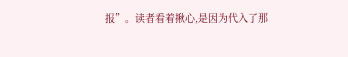报”。读者看着揪心,是因为代入了那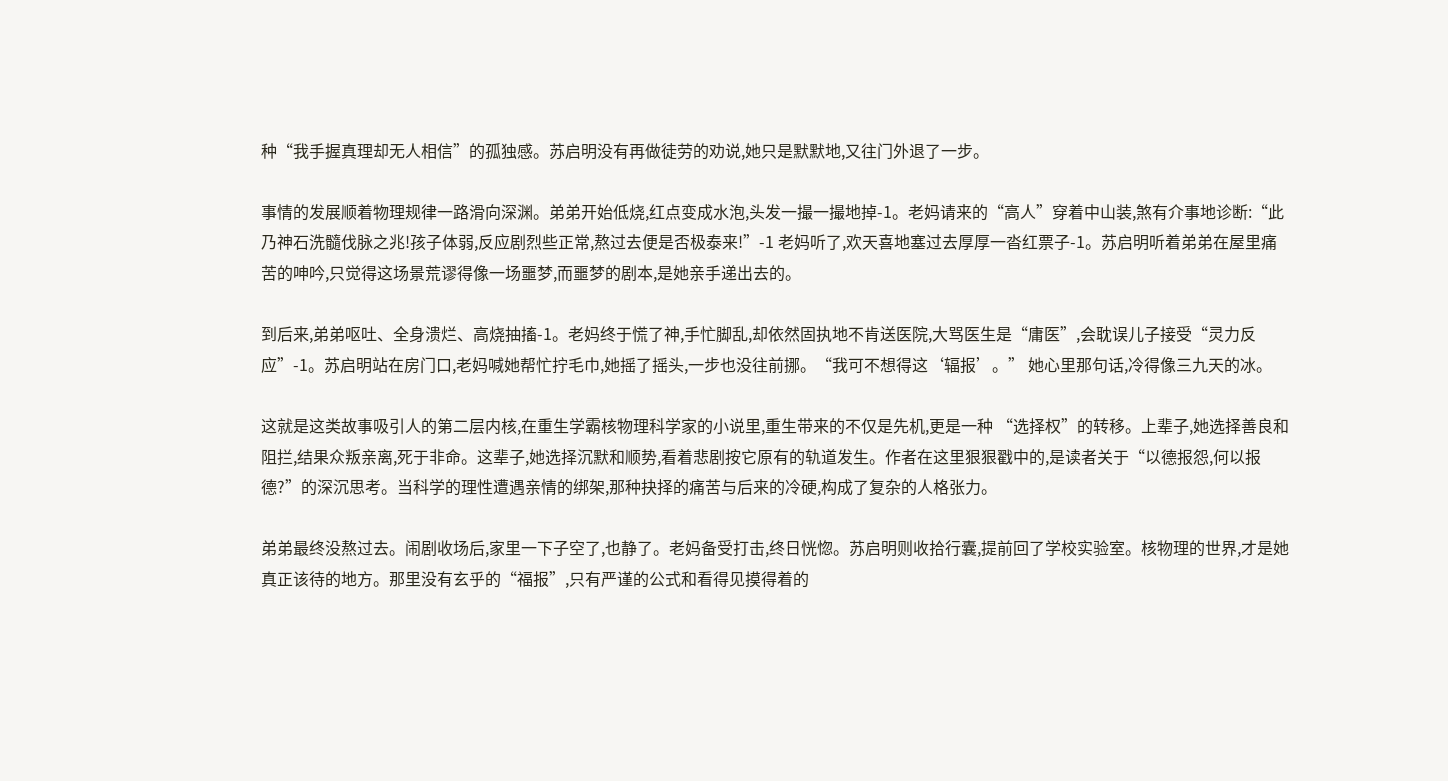种“我手握真理却无人相信”的孤独感。苏启明没有再做徒劳的劝说,她只是默默地,又往门外退了一步。

事情的发展顺着物理规律一路滑向深渊。弟弟开始低烧,红点变成水泡,头发一撮一撮地掉-1。老妈请来的“高人”穿着中山装,煞有介事地诊断:“此乃神石洗髓伐脉之兆!孩子体弱,反应剧烈些正常,熬过去便是否极泰来!”-1 老妈听了,欢天喜地塞过去厚厚一沓红票子-1。苏启明听着弟弟在屋里痛苦的呻吟,只觉得这场景荒谬得像一场噩梦,而噩梦的剧本,是她亲手递出去的。

到后来,弟弟呕吐、全身溃烂、高烧抽搐-1。老妈终于慌了神,手忙脚乱,却依然固执地不肯送医院,大骂医生是“庸医”,会耽误儿子接受“灵力反应”-1。苏启明站在房门口,老妈喊她帮忙拧毛巾,她摇了摇头,一步也没往前挪。“我可不想得这‘辐报’。” 她心里那句话,冷得像三九天的冰。

这就是这类故事吸引人的第二层内核,在重生学霸核物理科学家的小说里,重生带来的不仅是先机,更是一种 “选择权”的转移。上辈子,她选择善良和阻拦,结果众叛亲离,死于非命。这辈子,她选择沉默和顺势,看着悲剧按它原有的轨道发生。作者在这里狠狠戳中的,是读者关于“以德报怨,何以报德?”的深沉思考。当科学的理性遭遇亲情的绑架,那种抉择的痛苦与后来的冷硬,构成了复杂的人格张力。

弟弟最终没熬过去。闹剧收场后,家里一下子空了,也静了。老妈备受打击,终日恍惚。苏启明则收拾行囊,提前回了学校实验室。核物理的世界,才是她真正该待的地方。那里没有玄乎的“福报”,只有严谨的公式和看得见摸得着的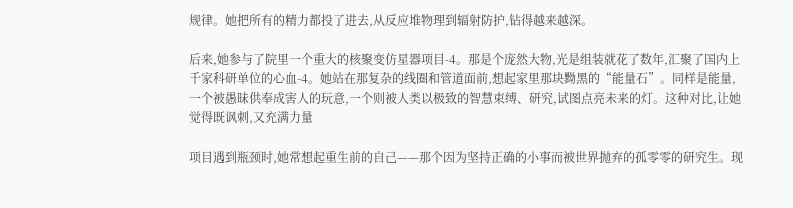规律。她把所有的精力都投了进去,从反应堆物理到辐射防护,钻得越来越深。

后来,她参与了院里一个重大的核聚变仿星器项目-4。那是个庞然大物,光是组装就花了数年,汇聚了国内上千家科研单位的心血-4。她站在那复杂的线圈和管道面前,想起家里那块黝黑的“能量石”。同样是能量,一个被愚昧供奉成害人的玩意,一个则被人类以极致的智慧束缚、研究,试图点亮未来的灯。这种对比,让她觉得既讽刺,又充满力量

项目遇到瓶颈时,她常想起重生前的自己——那个因为坚持正确的小事而被世界抛弃的孤零零的研究生。现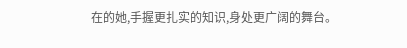在的她,手握更扎实的知识,身处更广阔的舞台。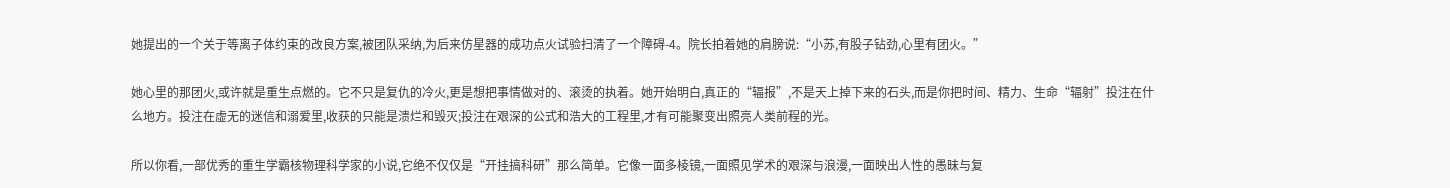她提出的一个关于等离子体约束的改良方案,被团队采纳,为后来仿星器的成功点火试验扫清了一个障碍-4。院长拍着她的肩膀说:“小苏,有股子钻劲,心里有团火。”

她心里的那团火,或许就是重生点燃的。它不只是复仇的冷火,更是想把事情做对的、滚烫的执着。她开始明白,真正的“辐报”,不是天上掉下来的石头,而是你把时间、精力、生命“辐射”投注在什么地方。投注在虚无的迷信和溺爱里,收获的只能是溃烂和毁灭;投注在艰深的公式和浩大的工程里,才有可能聚变出照亮人类前程的光。

所以你看,一部优秀的重生学霸核物理科学家的小说,它绝不仅仅是“开挂搞科研”那么简单。它像一面多棱镜,一面照见学术的艰深与浪漫,一面映出人性的愚昧与复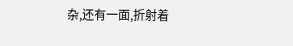杂,还有一面,折射着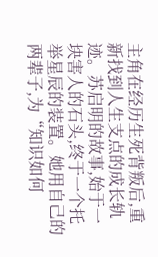主角在经历生死背叛后,重新找到人生支点的成长轨迹。苏启明的故事,始于一块害人的石头,终于一个托举星辰的装置。她用自己的两辈子,为“知识如何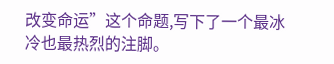改变命运”这个命题,写下了一个最冰冷也最热烈的注脚。